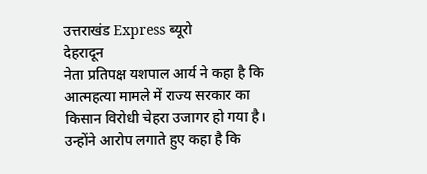उत्तराखंड Express ब्यूरो
देहरादून
नेता प्रतिपक्ष यशपाल आर्य ने कहा है कि आत्महत्या मामले में राज्य सरकार का किसान विरोधी चेहरा उजागर हो गया है। उन्होंने आरोप लगाते हुए कहा है कि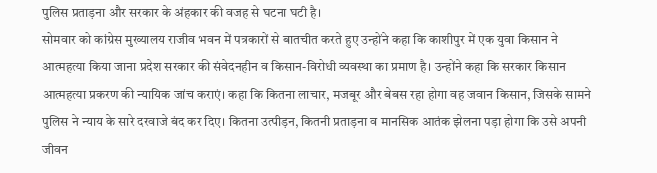पुलिस प्रताड़ना और सरकार के अंहकार की वजह से घटना घटी है।
सोमवार को कांग्रेस मुख्यालय राजीव भवन में पत्रकारों से बातचीत करते हुए उन्होंने कहा कि काशीपुर में एक युवा किसान ने आत्महत्या किया जाना प्रदेश सरकार की संवेदनहीन व किसान-विरोधी व्यवस्था का प्रमाण है। उन्होंने कहा कि सरकार किसान आत्महत्या प्रकरण की न्यायिक जांच कराएं। कहा कि कितना लाचार, मजबूर और बेबस रहा होगा वह जवान किसान, जिसके सामने पुलिस ने न्याय के सारे दरवाजे बंद कर दिए। कितना उत्पीड़न, कितनी प्रताड़ना व मानसिक आतंक झेलना पड़ा होगा कि उसे अपनी जीवन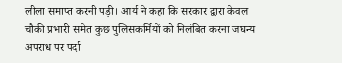लीला समाप्त करनी पड़ी। आर्य ने कहा कि सरकार द्वारा केवल चौकी प्रभारी समेत कुछ पुलिसकर्मियों को निलंबित करना जघन्य अपराध पर पर्दा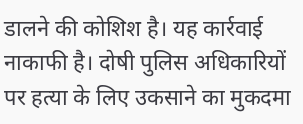डालने की कोशिश है। यह कार्रवाई नाकाफी है। दोषी पुलिस अधिकारियों पर हत्या के लिए उकसाने का मुकदमा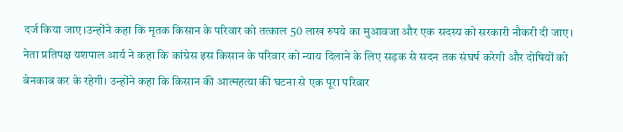दर्ज किया जाए।उन्होंने कहा कि मृतक किसान के परिवार को तत्काल 50 लाख रुपये का मुआवजा और एक सदस्य को सरकारी नौकरी दी जाए।
नेता प्रतिपक्ष यशपाल आर्य ने कहा कि कांग्रेस इस किसान के परिवार को न्याय दिलाने के लिए सड़क से सदन तक संघर्ष करेगी और दोषियों को बेनकाब कर के रहेगी। उन्होंने कहा कि किसान की आत्महत्या की घटना से एक पूरा परिवार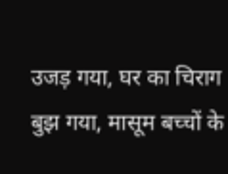उजड़ गया, घर का चिराग बुझ गया, मासूम बच्चों के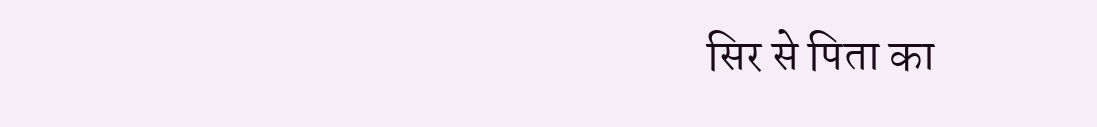सिर से पिता का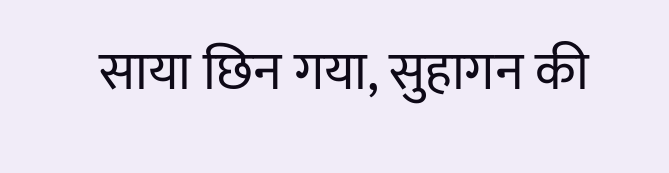साया छिन गया, सुहागन की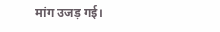मांग उजड़ गई।